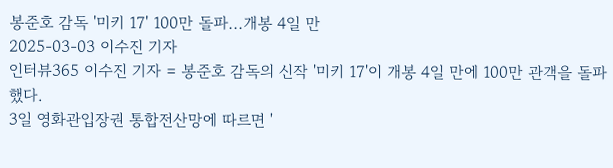봉준호 감독 '미키 17' 100만 돌파...개봉 4일 만
2025-03-03 이수진 기자
인터뷰365 이수진 기자 = 봉준호 감독의 신작 '미키 17'이 개봉 4일 만에 100만 관객을 돌파했다.
3일 영화관입장권 통합전산망에 따르면 '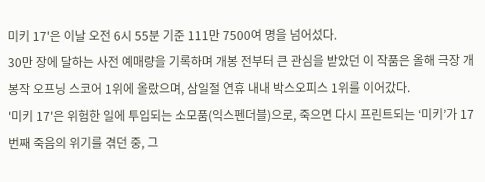미키 17'은 이날 오전 6시 55분 기준 111만 7500여 명을 넘어섰다.
30만 장에 달하는 사전 예매량을 기록하며 개봉 전부터 큰 관심을 받았던 이 작품은 올해 극장 개봉작 오프닝 스코어 1위에 올랐으며, 삼일절 연휴 내내 박스오피스 1위를 이어갔다.
'미키 17'은 위험한 일에 투입되는 소모품(익스펜더블)으로, 죽으면 다시 프린트되는 ‘미키’가 17번째 죽음의 위기를 겪던 중, 그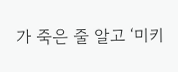가 죽은 줄 알고 ‘미키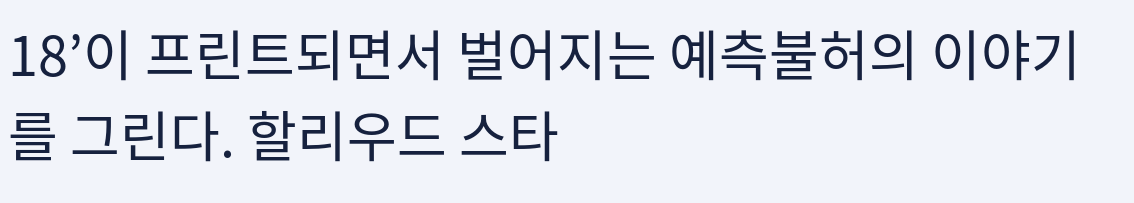18’이 프린트되면서 벌어지는 예측불허의 이야기를 그린다. 할리우드 스타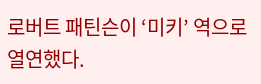로버트 패틴슨이 ‘미키’ 역으로 열연했다.